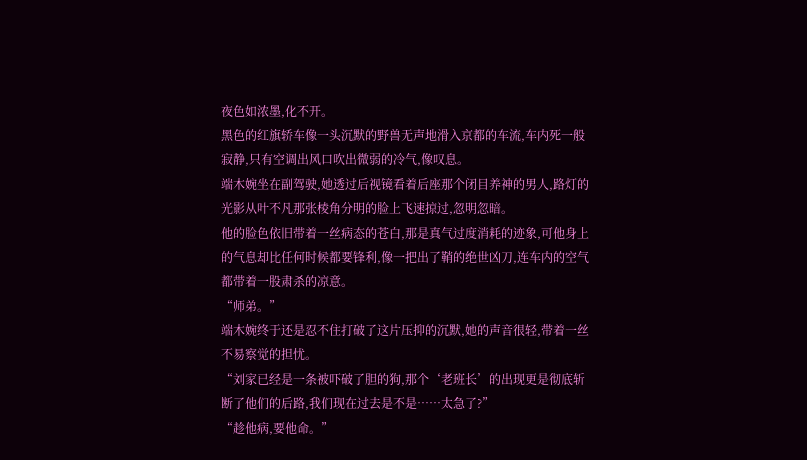夜色如浓墨,化不开。
黑色的红旗轿车像一头沉默的野兽无声地滑入京都的车流,车内死一般寂静,只有空调出风口吹出微弱的冷气,像叹息。
端木婉坐在副驾驶,她透过后视镜看着后座那个闭目养神的男人,路灯的光影从叶不凡那张棱角分明的脸上飞速掠过,忽明忽暗。
他的脸色依旧带着一丝病态的苍白,那是真气过度消耗的迹象,可他身上的气息却比任何时候都要锋利,像一把出了鞘的绝世凶刀,连车内的空气都带着一股肃杀的凉意。
“师弟。”
端木婉终于还是忍不住打破了这片压抑的沉默,她的声音很轻,带着一丝不易察觉的担忧。
“刘家已经是一条被吓破了胆的狗,那个‘老班长’的出现更是彻底斩断了他们的后路,我们现在过去是不是……太急了?”
“趁他病,要他命。”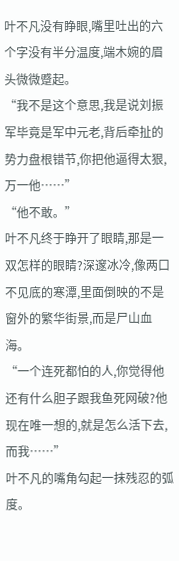叶不凡没有睁眼,嘴里吐出的六个字没有半分温度,端木婉的眉头微微蹙起。
“我不是这个意思,我是说刘振军毕竟是军中元老,背后牵扯的势力盘根错节,你把他逼得太狠,万一他……”
“他不敢。”
叶不凡终于睁开了眼睛,那是一双怎样的眼睛?深邃冰冷,像两口不见底的寒潭,里面倒映的不是窗外的繁华街景,而是尸山血海。
“一个连死都怕的人,你觉得他还有什么胆子跟我鱼死网破?他现在唯一想的,就是怎么活下去,而我……”
叶不凡的嘴角勾起一抹残忍的弧度。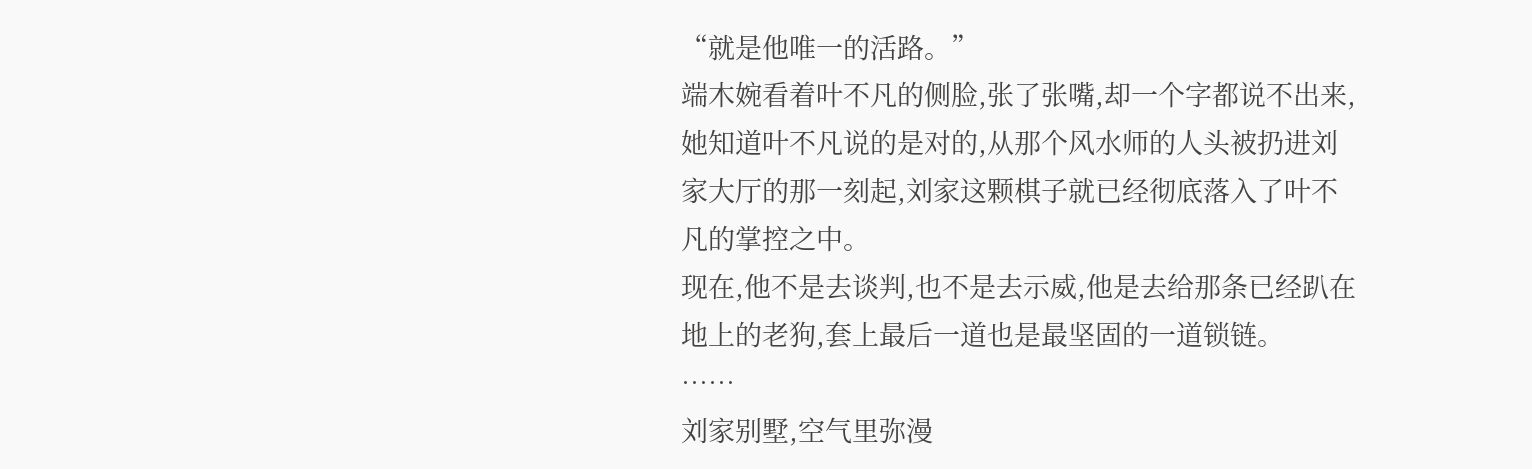“就是他唯一的活路。”
端木婉看着叶不凡的侧脸,张了张嘴,却一个字都说不出来,她知道叶不凡说的是对的,从那个风水师的人头被扔进刘家大厅的那一刻起,刘家这颗棋子就已经彻底落入了叶不凡的掌控之中。
现在,他不是去谈判,也不是去示威,他是去给那条已经趴在地上的老狗,套上最后一道也是最坚固的一道锁链。
……
刘家别墅,空气里弥漫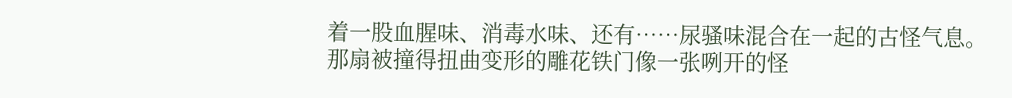着一股血腥味、消毒水味、还有……尿骚味混合在一起的古怪气息。
那扇被撞得扭曲变形的雕花铁门像一张咧开的怪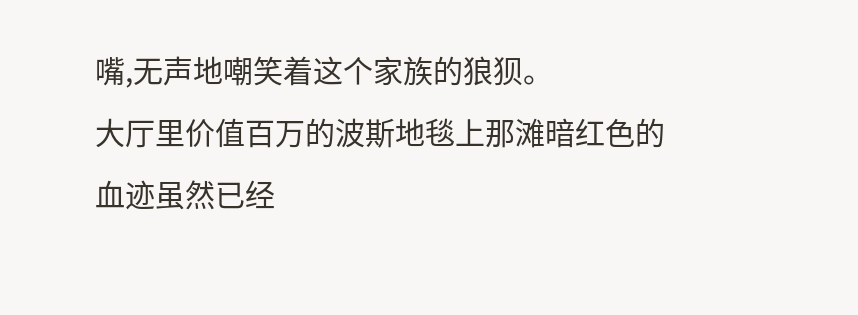嘴,无声地嘲笑着这个家族的狼狈。
大厅里价值百万的波斯地毯上那滩暗红色的血迹虽然已经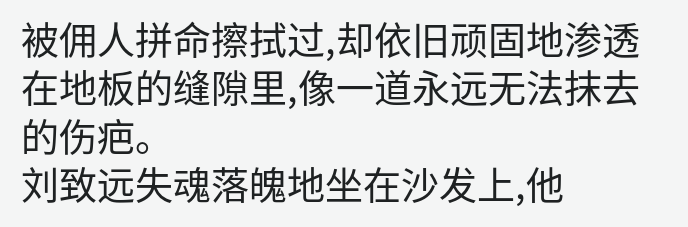被佣人拼命擦拭过,却依旧顽固地渗透在地板的缝隙里,像一道永远无法抹去的伤疤。
刘致远失魂落魄地坐在沙发上,他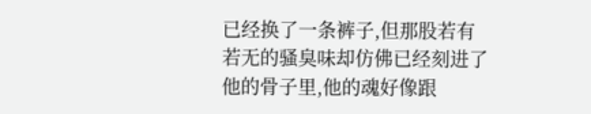已经换了一条裤子,但那股若有若无的骚臭味却仿佛已经刻进了他的骨子里,他的魂好像跟